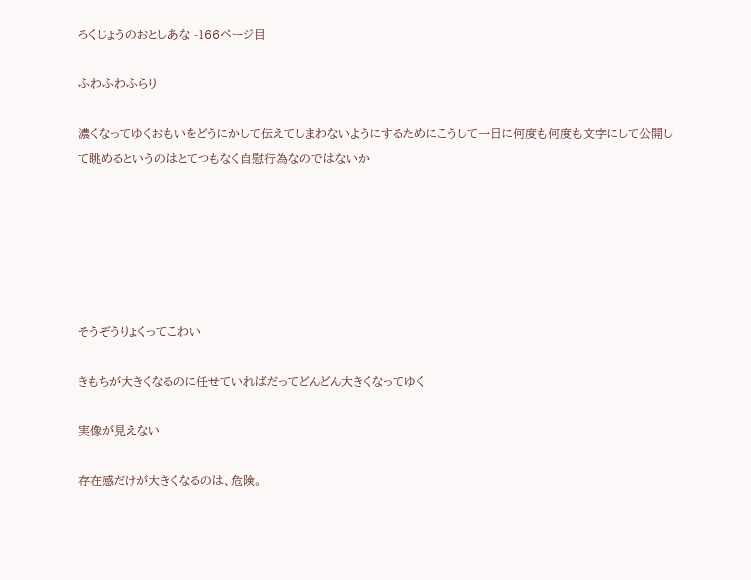ろくじょうのおとしあな -166ページ目

ふわふわふらり

濃くなってゆくおもいをどうにかして伝えてしまわないようにするためにこうして一日に何度も何度も文字にして公開して眺めるというのはとてつもなく自慰行為なのではないか






そうぞうりょくってこわい

きもちが大きくなるのに任せていればだってどんどん大きくなってゆく

実像が見えない

存在感だけが大きくなるのは、危険。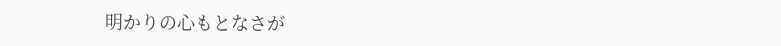明かりの心もとなさが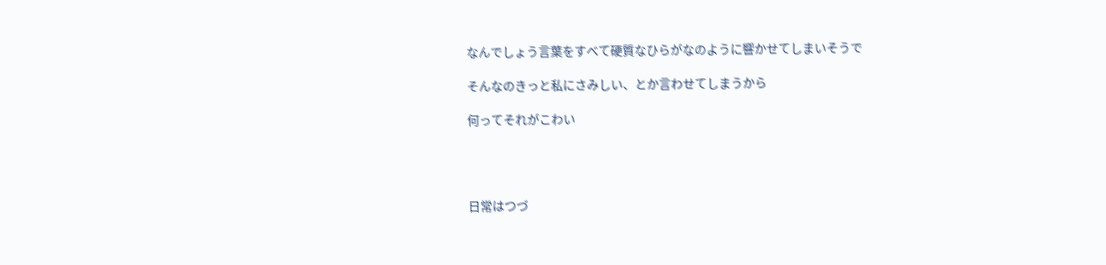なんでしょう言葉をすべて硬質なひらがなのように響かせてしまいそうで

そんなのきっと私にさみしい、とか言わせてしまうから

何ってそれがこわい




日常はつづ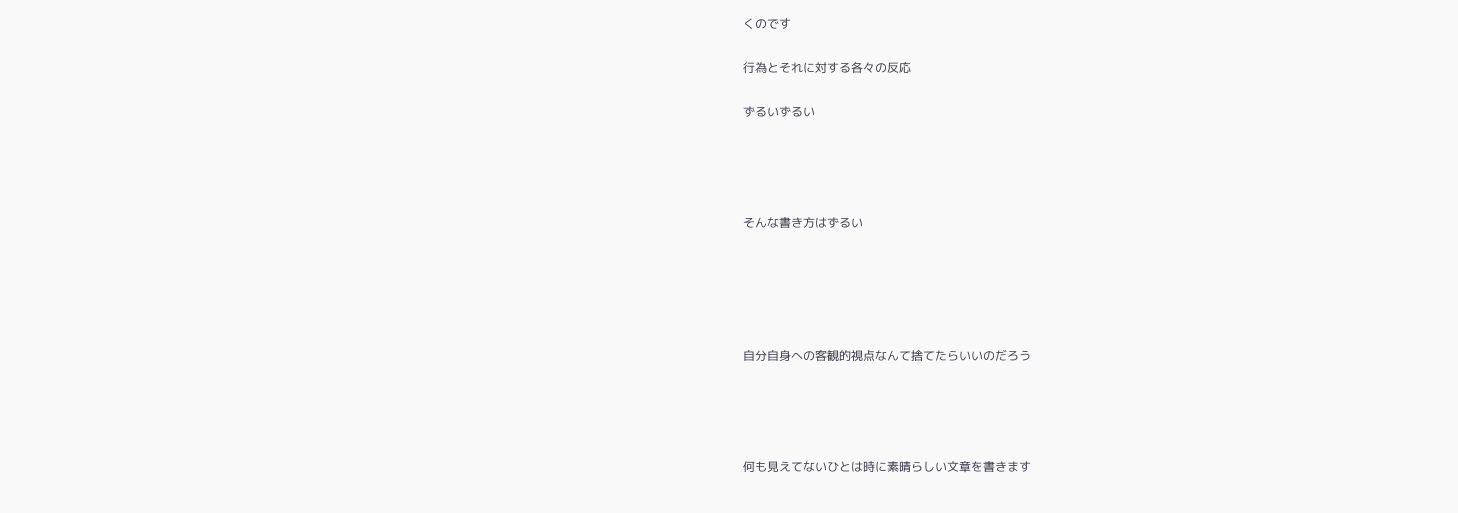くのです

行為とそれに対する各々の反応

ずるいずるい




そんな書き方はずるい





自分自身への客観的視点なんて捨てたらいいのだろう




何も見えてないひとは時に素晴らしい文章を書きます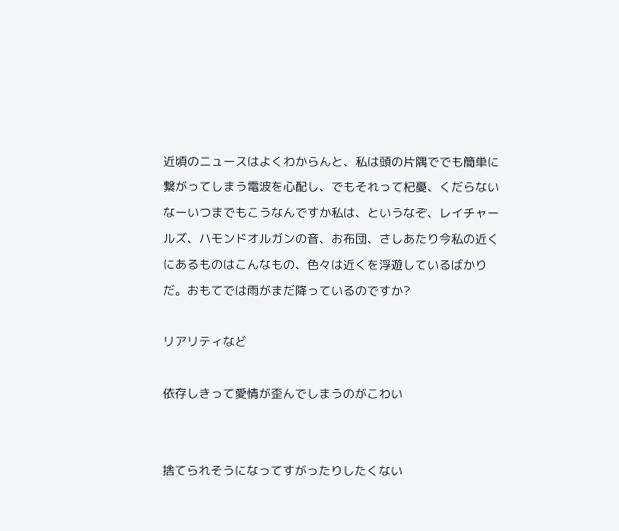近頃のニュースはよくわからんと、私は頭の片隅ででも簡単に繋がってしまう電波を心配し、でもそれって杞憂、くだらないなーいつまでもこうなんですか私は、というなぞ、レイチャールズ、ハモンドオルガンの音、お布団、さしあたり今私の近くにあるものはこんなもの、色々は近くを浮遊しているばかりだ。おもてでは雨がまだ降っているのですか?

リアリティなど

依存しきって愛情が歪んでしまうのがこわい


捨てられそうになってすがったりしたくない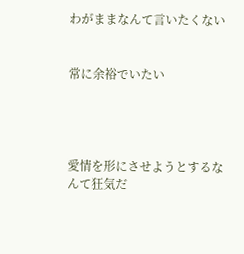わがままなんて言いたくない


常に余裕でいたい




愛情を形にさせようとするなんて狂気だ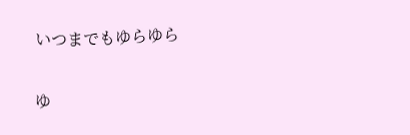いつまでもゆらゆら


ゆ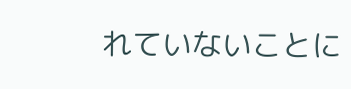れていないことに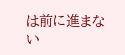は前に進まない